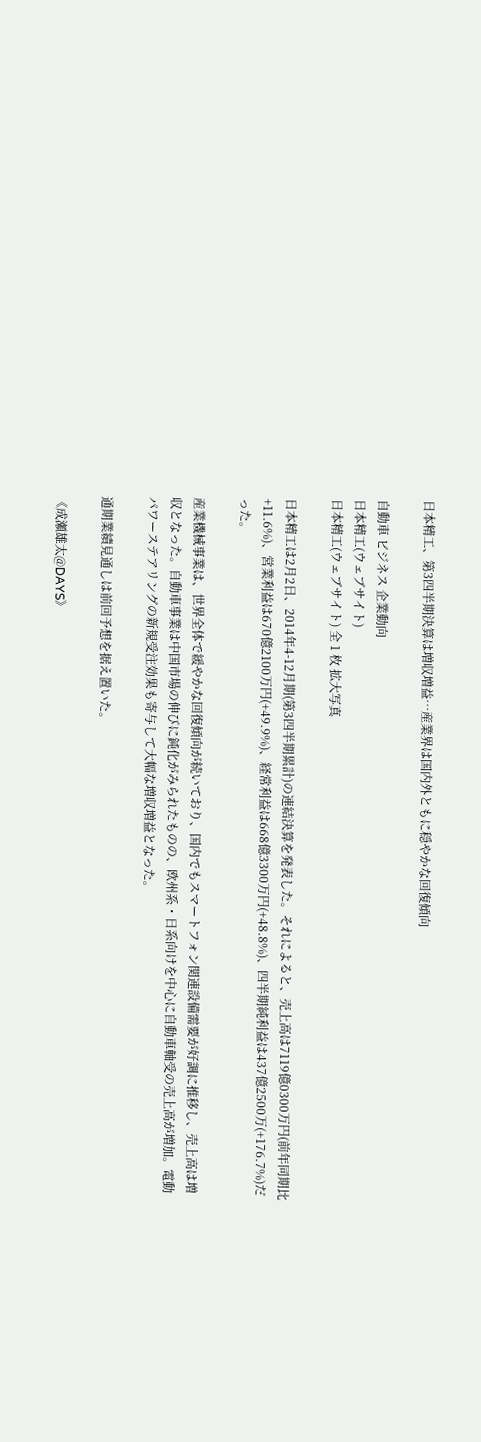日本精工、第3四半期決算は増収増益…産業界は国内外ともに穏やかな回復傾向

自動車 ビジネス 企業動向
日本精工(ウェブサイト)
日本精工(ウェブサイト) 全 1 枚 拡大写真

日本精工は2月2日、2014年4-12月期(第3四半期累計)の連結決算を発表した。それによると、売上高は7119億0300万円(前年同期比+11.6%)、営業利益は670億2100万円(+49.9%)、経常利益は668億3300万円(+48.8%)、四半期純利益は437億2500万(+176.7%)だった。

産業機械事業は、世界全体で緩やかな回復傾向が続いており、国内でもスマートフォン関連設備需要が好調に推移し、売上高は増収となった。自動車事業は中国市場の伸びに鈍化がみられたものの、欧州系・日系向けを中心に自動車軸受の売上高が増加。電動パワーステアリングの新規受注効果も寄与して大幅な増収増益となった。

通期業績見通しは前回予想を据え置いた。

《成瀬雄太@DAYS》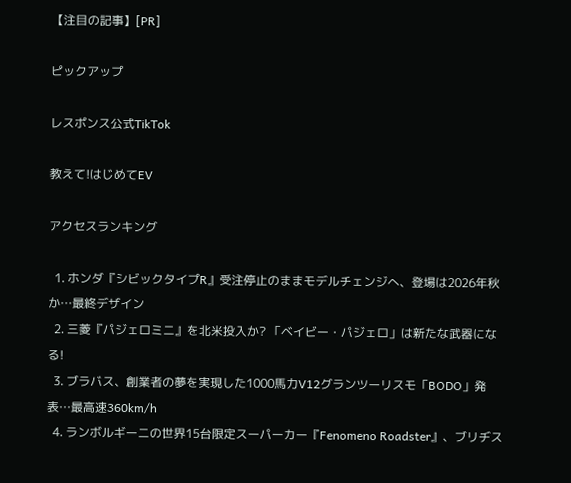【注目の記事】[PR]

ピックアップ

レスポンス公式TikTok

教えて!はじめてEV

アクセスランキング

  1. ホンダ『シビックタイプR』受注停止のままモデルチェンジへ、登場は2026年秋か…最終デザイン
  2. 三菱『パジェロミニ』を北米投入か? 「ベイビー・パジェロ」は新たな武器になる!
  3. ブラバス、創業者の夢を実現した1000馬力V12グランツーリスモ「BODO」発表…最高速360km/h
  4. ランボルギーニの世界15台限定スーパーカー『Fenomeno Roadster』、ブリヂス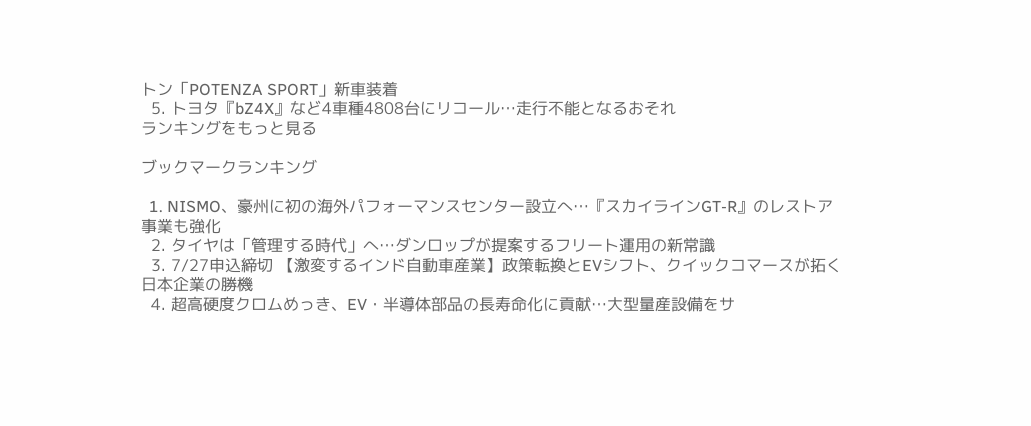トン「POTENZA SPORT」新車装着
  5. トヨタ『bZ4X』など4車種4808台にリコール…走行不能となるおそれ
ランキングをもっと見る

ブックマークランキング

  1. NISMO、豪州に初の海外パフォーマンスセンター設立へ…『スカイラインGT-R』のレストア事業も強化
  2. タイヤは「管理する時代」へ…ダンロップが提案するフリート運用の新常識
  3. 7/27申込締切 【激変するインド自動車産業】政策転換とEVシフト、クイックコマースが拓く日本企業の勝機
  4. 超高硬度クロムめっき、EV・半導体部品の長寿命化に貢献…大型量産設備をサ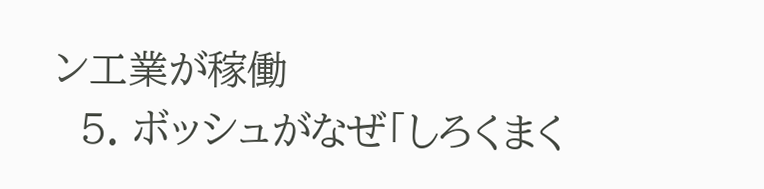ン工業が稼働
  5. ボッシュがなぜ「しろくまく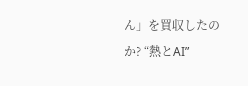ん」を買収したのか? “熱とAI”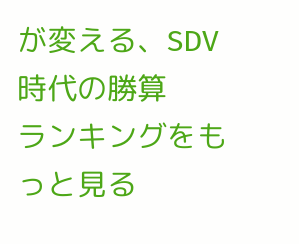が変える、SDV時代の勝算
ランキングをもっと見る